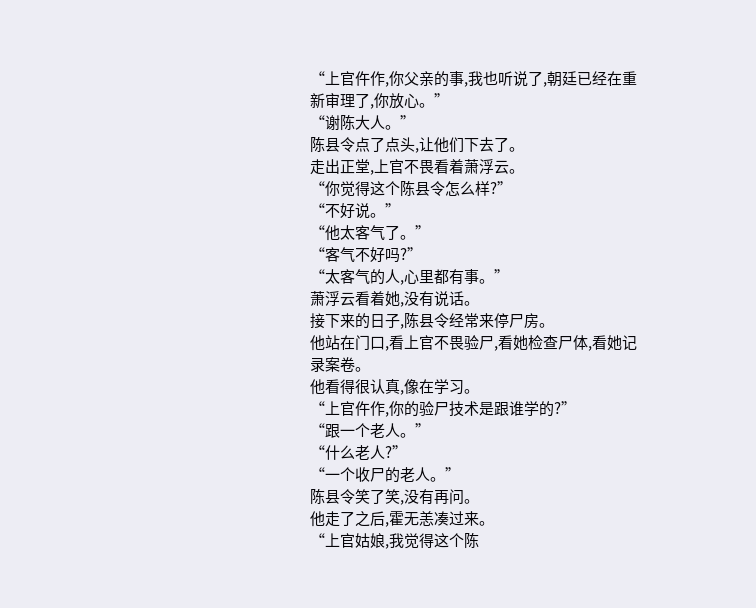“上官仵作,你父亲的事,我也听说了,朝廷已经在重新审理了,你放心。”
“谢陈大人。”
陈县令点了点头,让他们下去了。
走出正堂,上官不畏看着萧浮云。
“你觉得这个陈县令怎么样?”
“不好说。”
“他太客气了。”
“客气不好吗?”
“太客气的人,心里都有事。”
萧浮云看着她,没有说话。
接下来的日子,陈县令经常来停尸房。
他站在门口,看上官不畏验尸,看她检查尸体,看她记录案卷。
他看得很认真,像在学习。
“上官仵作,你的验尸技术是跟谁学的?”
“跟一个老人。”
“什么老人?”
“一个收尸的老人。”
陈县令笑了笑,没有再问。
他走了之后,霍无恙凑过来。
“上官姑娘,我觉得这个陈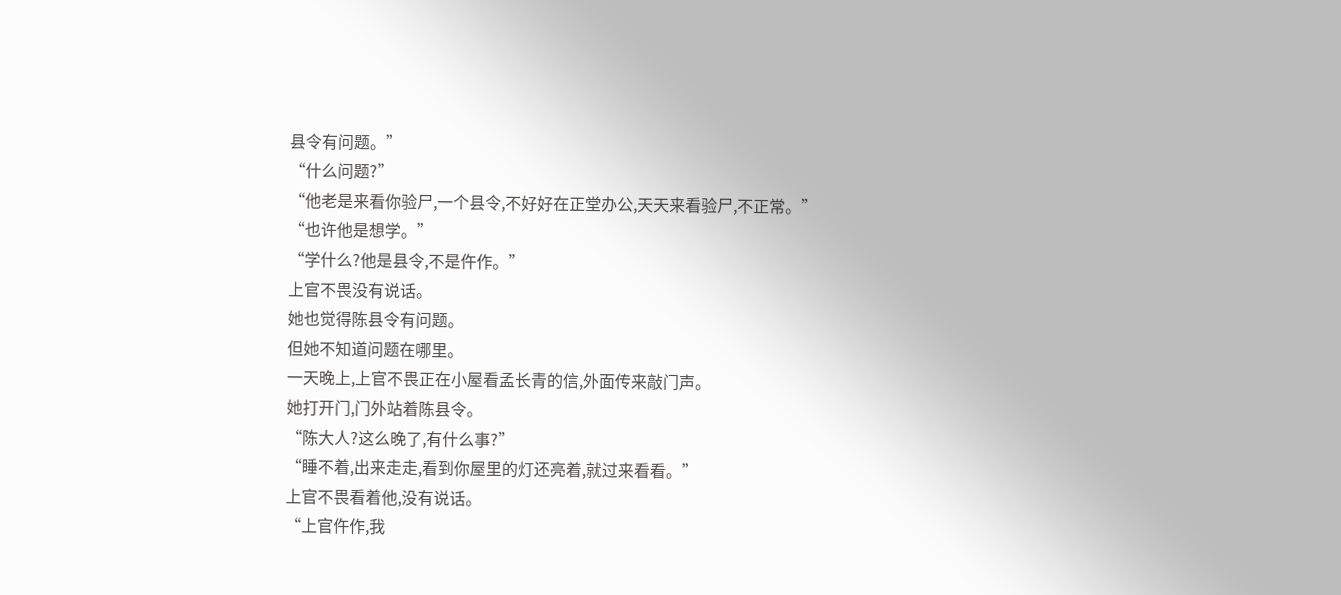县令有问题。”
“什么问题?”
“他老是来看你验尸,一个县令,不好好在正堂办公,天天来看验尸,不正常。”
“也许他是想学。”
“学什么?他是县令,不是仵作。”
上官不畏没有说话。
她也觉得陈县令有问题。
但她不知道问题在哪里。
一天晚上,上官不畏正在小屋看孟长青的信,外面传来敲门声。
她打开门,门外站着陈县令。
“陈大人?这么晚了,有什么事?”
“睡不着,出来走走,看到你屋里的灯还亮着,就过来看看。”
上官不畏看着他,没有说话。
“上官仵作,我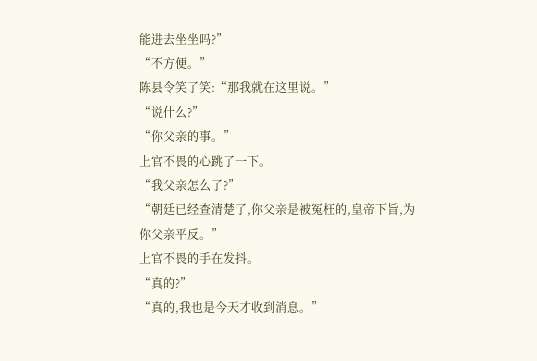能进去坐坐吗?”
“不方便。”
陈县令笑了笑:“那我就在这里说。”
“说什么?”
“你父亲的事。”
上官不畏的心跳了一下。
“我父亲怎么了?”
“朝廷已经查清楚了,你父亲是被冤枉的,皇帝下旨,为你父亲平反。”
上官不畏的手在发抖。
“真的?”
“真的,我也是今天才收到消息。”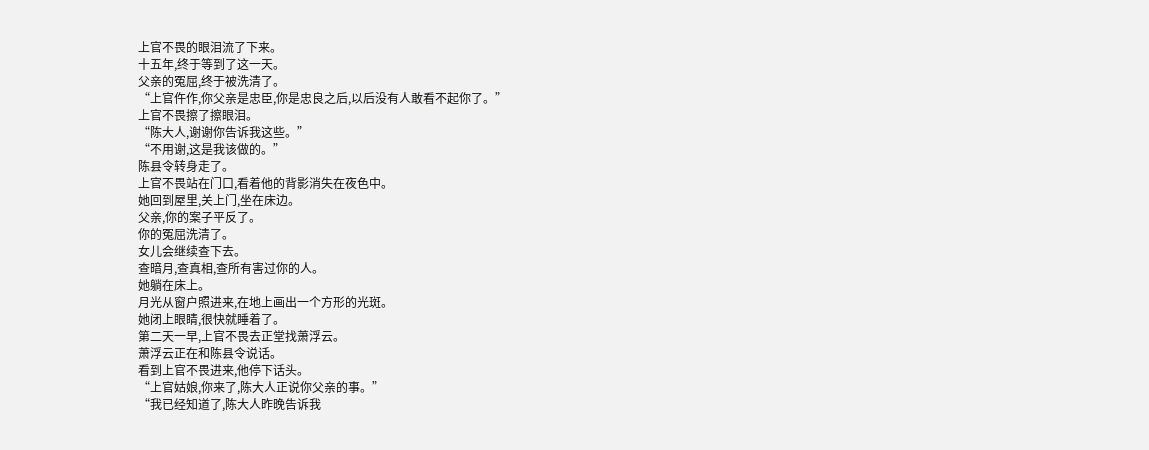上官不畏的眼泪流了下来。
十五年,终于等到了这一天。
父亲的冤屈,终于被洗清了。
“上官仵作,你父亲是忠臣,你是忠良之后,以后没有人敢看不起你了。”
上官不畏擦了擦眼泪。
“陈大人,谢谢你告诉我这些。”
“不用谢,这是我该做的。”
陈县令转身走了。
上官不畏站在门口,看着他的背影消失在夜色中。
她回到屋里,关上门,坐在床边。
父亲,你的案子平反了。
你的冤屈洗清了。
女儿会继续查下去。
查暗月,查真相,查所有害过你的人。
她躺在床上。
月光从窗户照进来,在地上画出一个方形的光斑。
她闭上眼睛,很快就睡着了。
第二天一早,上官不畏去正堂找萧浮云。
萧浮云正在和陈县令说话。
看到上官不畏进来,他停下话头。
“上官姑娘,你来了,陈大人正说你父亲的事。”
“我已经知道了,陈大人昨晚告诉我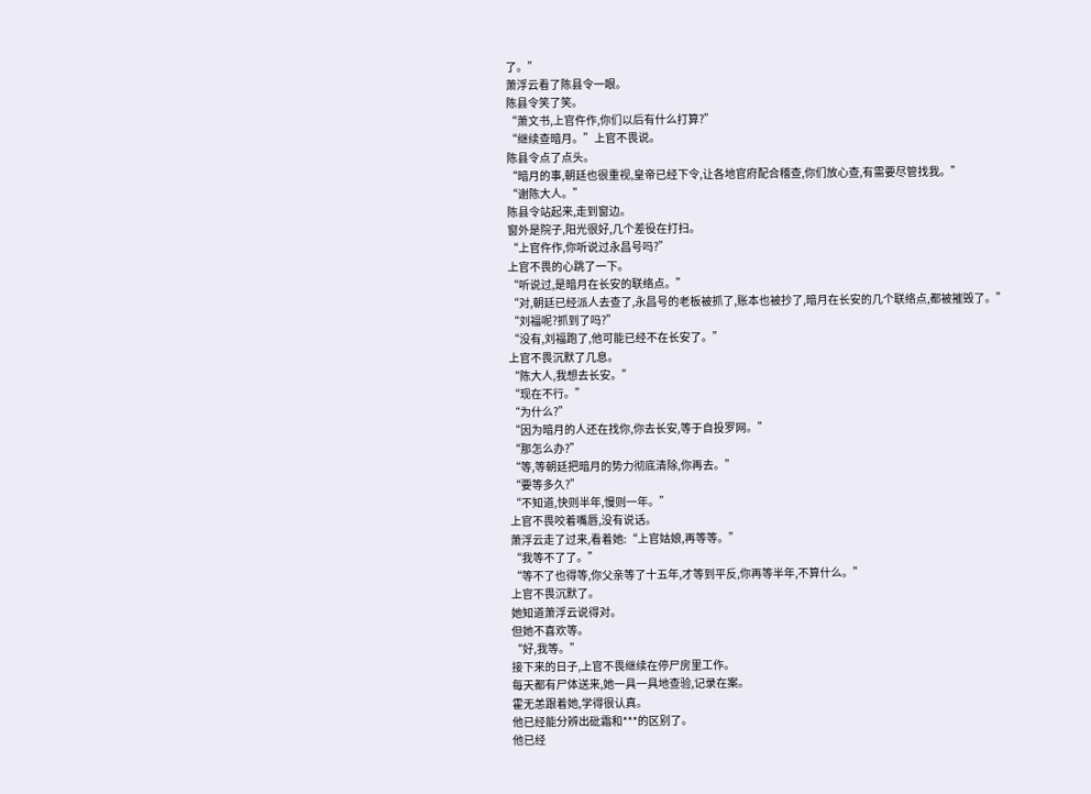了。”
萧浮云看了陈县令一眼。
陈县令笑了笑。
“萧文书,上官仵作,你们以后有什么打算?”
“继续查暗月。”上官不畏说。
陈县令点了点头。
“暗月的事,朝廷也很重视,皇帝已经下令,让各地官府配合稽查,你们放心查,有需要尽管找我。”
“谢陈大人。”
陈县令站起来,走到窗边。
窗外是院子,阳光很好,几个差役在打扫。
“上官仵作,你听说过永昌号吗?”
上官不畏的心跳了一下。
“听说过,是暗月在长安的联络点。”
“对,朝廷已经派人去查了,永昌号的老板被抓了,账本也被抄了,暗月在长安的几个联络点,都被摧毁了。”
“刘福呢?抓到了吗?”
“没有,刘福跑了,他可能已经不在长安了。”
上官不畏沉默了几息。
“陈大人,我想去长安。”
“现在不行。”
“为什么?”
“因为暗月的人还在找你,你去长安,等于自投罗网。”
“那怎么办?”
“等,等朝廷把暗月的势力彻底清除,你再去。”
“要等多久?”
“不知道,快则半年,慢则一年。”
上官不畏咬着嘴唇,没有说话。
萧浮云走了过来,看着她:“上官姑娘,再等等。”
“我等不了了。”
“等不了也得等,你父亲等了十五年,才等到平反,你再等半年,不算什么。”
上官不畏沉默了。
她知道萧浮云说得对。
但她不喜欢等。
“好,我等。”
接下来的日子,上官不畏继续在停尸房里工作。
每天都有尸体送来,她一具一具地查验,记录在案。
霍无恙跟着她,学得很认真。
他已经能分辨出砒霜和***的区别了。
他已经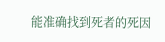能准确找到死者的死因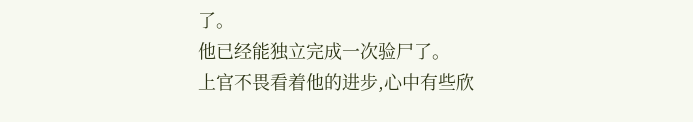了。
他已经能独立完成一次验尸了。
上官不畏看着他的进步,心中有些欣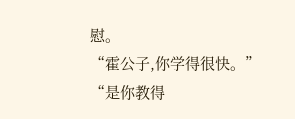慰。
“霍公子,你学得很快。”
“是你教得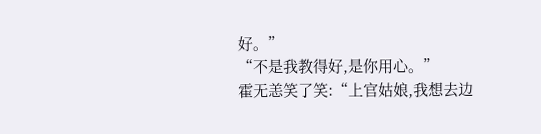好。”
“不是我教得好,是你用心。”
霍无恙笑了笑:“上官姑娘,我想去边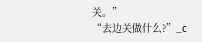关。”
“去边关做什么?”_c